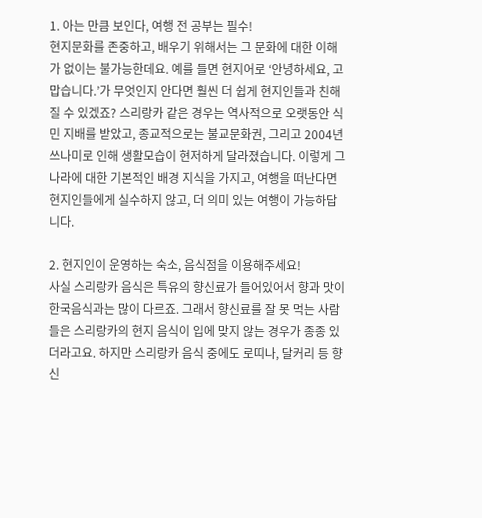1. 아는 만큼 보인다, 여행 전 공부는 필수!
현지문화를 존중하고, 배우기 위해서는 그 문화에 대한 이해가 없이는 불가능한데요. 예를 들면 현지어로 ‘안녕하세요, 고맙습니다.’가 무엇인지 안다면 훨씬 더 쉽게 현지인들과 친해질 수 있겠죠? 스리랑카 같은 경우는 역사적으로 오랫동안 식민 지배를 받았고, 종교적으로는 불교문화권, 그리고 2004년 쓰나미로 인해 생활모습이 현저하게 달라졌습니다. 이렇게 그 나라에 대한 기본적인 배경 지식을 가지고, 여행을 떠난다면 현지인들에게 실수하지 않고, 더 의미 있는 여행이 가능하답니다.

2. 현지인이 운영하는 숙소, 음식점을 이용해주세요!
사실 스리랑카 음식은 특유의 향신료가 들어있어서 향과 맛이 한국음식과는 많이 다르죠. 그래서 향신료를 잘 못 먹는 사람들은 스리랑카의 현지 음식이 입에 맞지 않는 경우가 종종 있더라고요. 하지만 스리랑카 음식 중에도 로띠나, 달커리 등 향신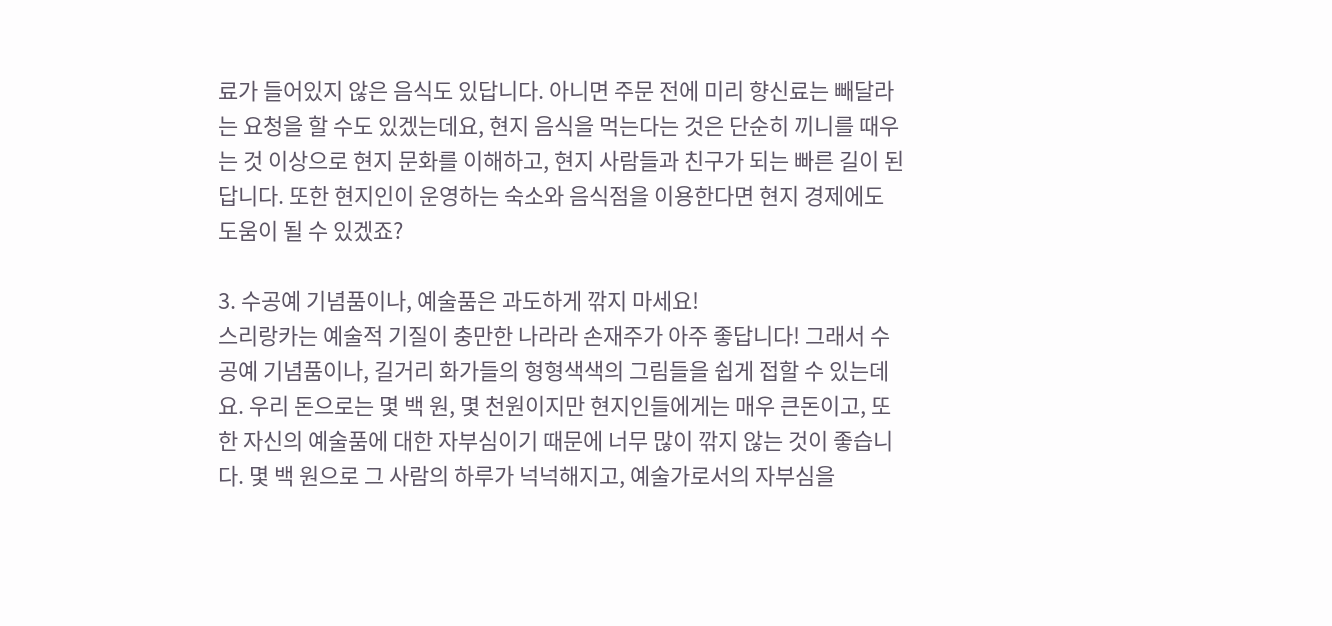료가 들어있지 않은 음식도 있답니다. 아니면 주문 전에 미리 향신료는 빼달라는 요청을 할 수도 있겠는데요, 현지 음식을 먹는다는 것은 단순히 끼니를 때우는 것 이상으로 현지 문화를 이해하고, 현지 사람들과 친구가 되는 빠른 길이 된답니다. 또한 현지인이 운영하는 숙소와 음식점을 이용한다면 현지 경제에도 도움이 될 수 있겠죠?

3. 수공예 기념품이나, 예술품은 과도하게 깎지 마세요!
스리랑카는 예술적 기질이 충만한 나라라 손재주가 아주 좋답니다! 그래서 수공예 기념품이나, 길거리 화가들의 형형색색의 그림들을 쉽게 접할 수 있는데요. 우리 돈으로는 몇 백 원, 몇 천원이지만 현지인들에게는 매우 큰돈이고, 또한 자신의 예술품에 대한 자부심이기 때문에 너무 많이 깎지 않는 것이 좋습니다. 몇 백 원으로 그 사람의 하루가 넉넉해지고, 예술가로서의 자부심을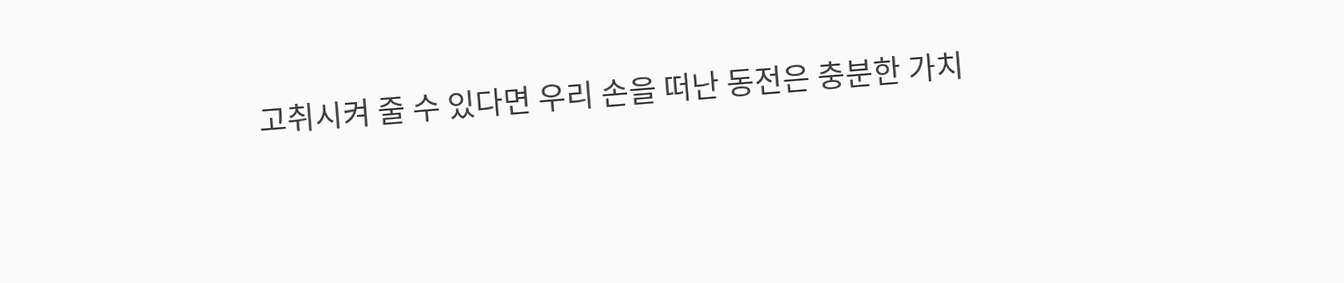고취시켜 줄 수 있다면 우리 손을 떠난 동전은 충분한 가치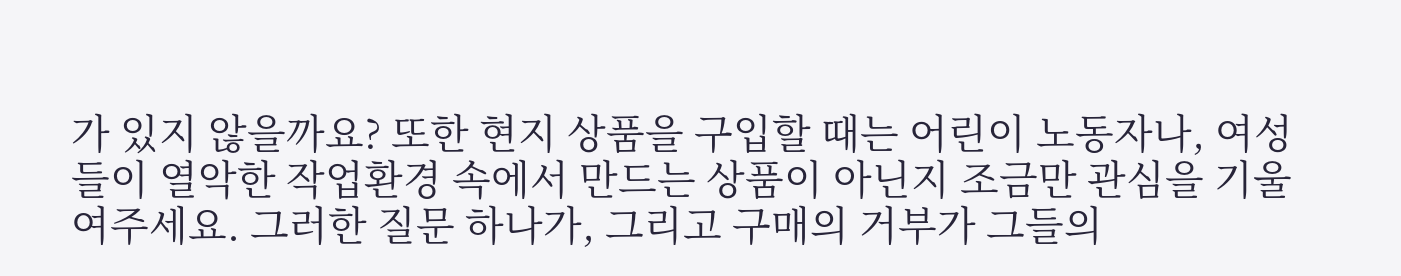가 있지 않을까요? 또한 현지 상품을 구입할 때는 어린이 노동자나, 여성들이 열악한 작업환경 속에서 만드는 상품이 아닌지 조금만 관심을 기울여주세요. 그러한 질문 하나가, 그리고 구매의 거부가 그들의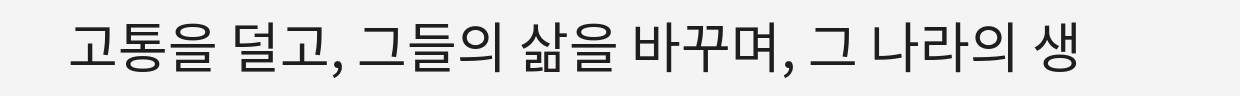고통을 덜고, 그들의 삶을 바꾸며, 그 나라의 생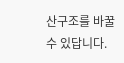산구조를 바꿀 수 있답니다.